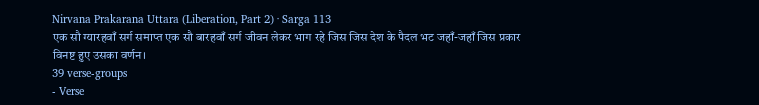Nirvana Prakarana Uttara (Liberation, Part 2) · Sarga 113
एक सौ ग्यारहवाँ सर्ग समाप्त एक सौ बारहवाँ सर्ग जीवन लेकर भाग रहे जिस जिस देश के पैदल भट जहाँ-जहाँ जिस प्रकार विनष्ट हुए उसका वर्णन।
39 verse-groups
- Verse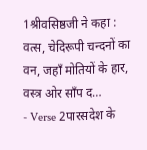1श्रीवसिष्ठजी ने कहा : वत्स, चेदिरूपी चन्दनों का वन, जहाँ मोतियों के हार, वस्त्र ओर साँप द…
- Verse 2पारसदेश के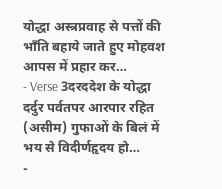योद्धा अस्त्रप्रवाह से पत्तों की भाँति बहाये जाते हुए मोहवश आपस में प्रहार कर…
- Verse 3दरददेश के योद्धा दर्दुर पर्वतपर आरपार रहित (असीम) गुफाओं के बिलं में भय से विदीर्णहृदय हो…
-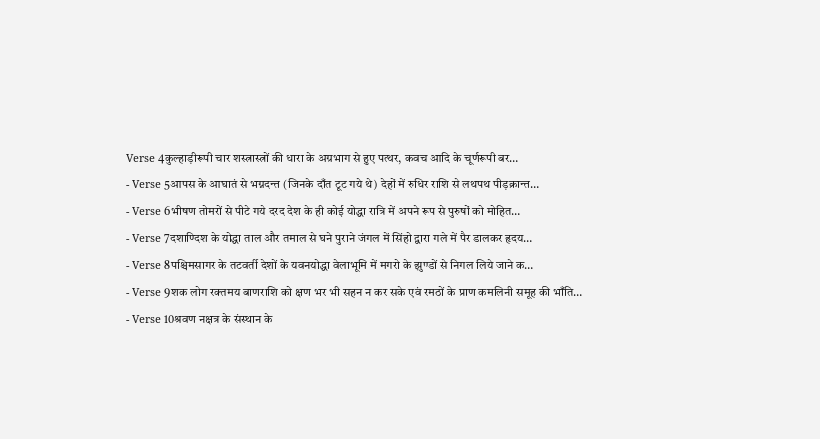Verse 4कुल्हाड़ीरूपी चार शस्त्रास्त्रों की धारा के अग्रभाग से हुए पत्थर, कवच आदि के चूर्णरूपी बर…
- Verse 5आपस के आघातं से भग्नदन्त (जिनके दाँत टूट गये थे) देहों में रुधिर राशि से लथपथ पीड़क्रान्त…
- Verse 6भीषण तोमरों से पीटे गये दरद देश के ही कोई योद्धा रात्रि में अपने रूप से पुरुषों को मोहित…
- Verse 7दशाण्दिश के योद्धा ताल और तमाल से घने पुराने जंगल में सिंहो द्वारा गले में पैर डालकर हृदय…
- Verse 8पश्चिमसागर के तटवर्ती देशों के यवनयोद्धा वेलाभूमि में मगरो के झुण्डों से निगल लिये जाने क…
- Verse 9शक लोग रक्तमय बाणराशि को क्षण भर भी सहन न कर सके एवं रमठों के प्राण कमलिनी समूह की भाँति…
- Verse 10श्रवण नक्षत्र के संस्थान के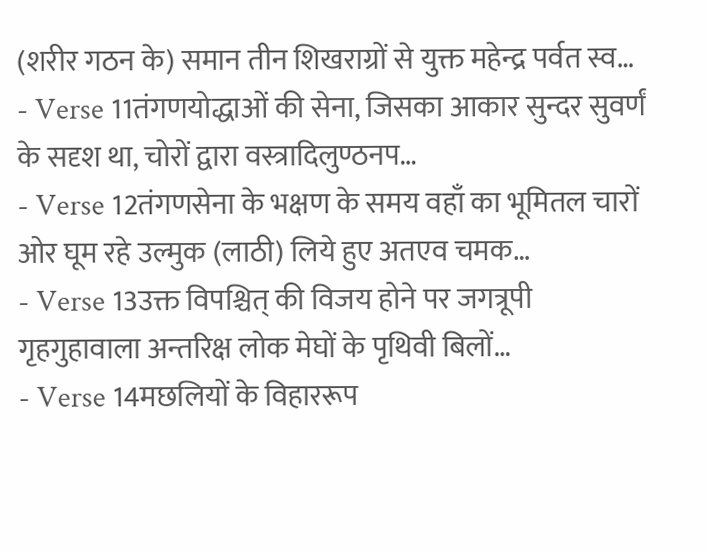(शरीर गठन के) समान तीन शिखराग्रों से युक्त महेन्द्र पर्वत स्व…
- Verse 11तंगणयोद्धाओं की सेना, जिसका आकार सुन्दर सुवर्णं के सदृश था, चोरों द्वारा वस्त्रादिलुण्ठनप…
- Verse 12तंगणसेना के भक्षण के समय वहाँ का भूमितल चारों ओर घूम रहे उल्मुक (लाठी) लिये हुए अतएव चमक…
- Verse 13उक्त विपश्चित् की विजय होने पर जगत्रूपी गृहगुहावाला अन्तरिक्ष लोक मेघों के पृथिवी बिलों…
- Verse 14मछलियों के विहाररूप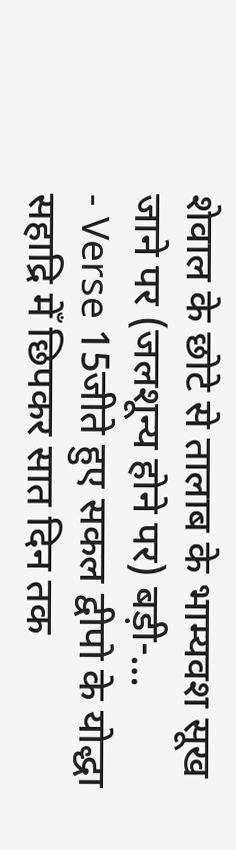शेवाल के छोटे से तालाब के भाम्यवश सूख जाने पर (जलशून्य होने पर) बड़ी-…
- Verse 15जीते हुए सकल द्वीपो के योद्धा सहाद्रि मेँ छिपकर सात दिन तक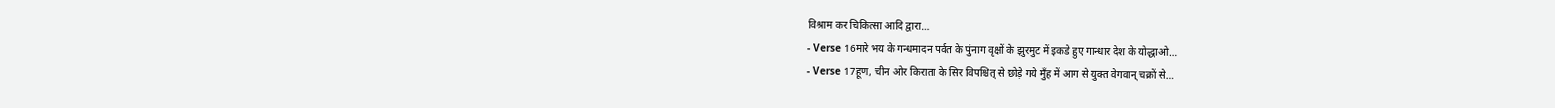विश्राम कर चिकित्सा आदि द्वारा…
- Verse 16मारे भय के गन्धमादन पर्वत के पुंनाग वृक्षों के झुरमुट में इकडे हुए गान्धार देश के योद्धाओ…
- Verse 17हूण, चीन ओर किराता के सिर विपश्चित् से छोड़े गये मुँह में आग से युक्त वेगवान् चक्रों से…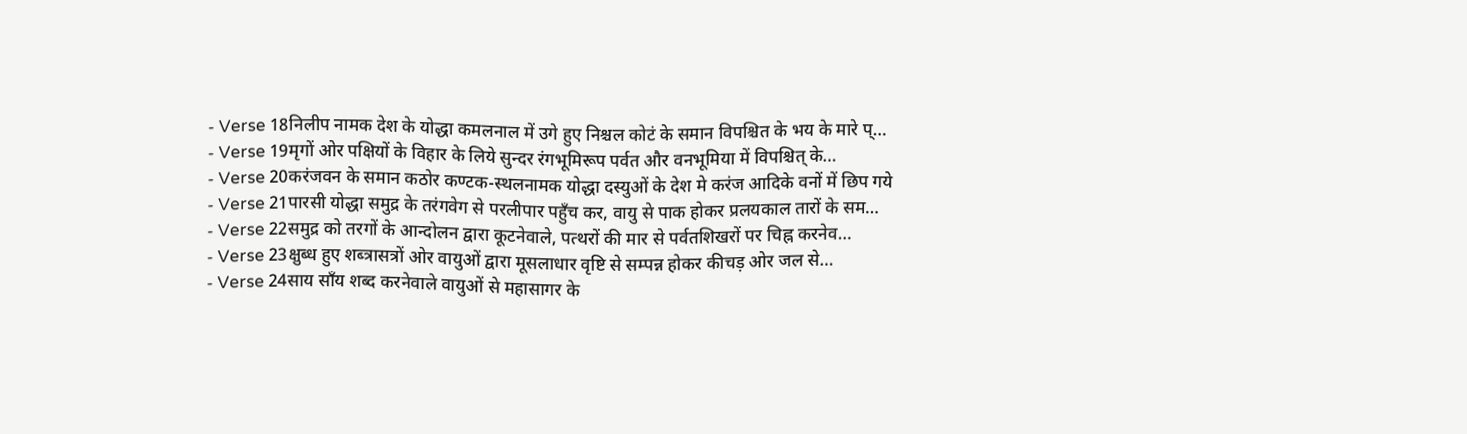- Verse 18निलीप नामक देश के योद्धा कमलनाल में उगे हुए निश्चल कोटं के समान विपश्चित के भय के मारे प्…
- Verse 19मृगों ओर पक्षियों के विहार के लिये सुन्दर रंगभूमिरूप पर्वत और वनभूमिया में विपश्चित् के…
- Verse 20करंजवन के समान कठोर कण्टक-स्थलनामक योद्धा दस्युओं के देश मे करंज आदिके वनों में छिप गये
- Verse 21पारसी योद्धा समुद्र के तरंगवेग से परलीपार पहुँच कर, वायु से पाक होकर प्रलयकाल तारों के सम…
- Verse 22समुद्र को तरगों के आन्दोलन द्वारा कूटनेवाले, पत्थरों की मार से पर्वतशिखरों पर चिह्न करनेव…
- Verse 23क्षुब्ध हुए शब्त्रासत्रों ओर वायुओं द्वारा मूसलाधार वृष्टि से सम्पन्न होकर कीचड़ ओर जल से…
- Verse 24साय साँय शब्द करनेवाले वायुओं से महासागर के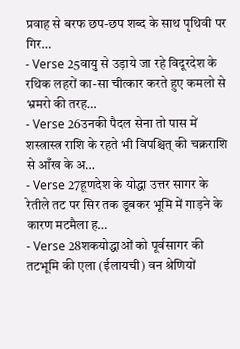प्रवाह से बरफ छप-छप शब्द के साथ पृथिवी पर गिर…
- Verse 25वायु से उड़ाये जा रहे विदूरदेश के रथिक लहरों का-सा चीत्कार करते हुए कमलो से भ्रमरो की तरह…
- Verse 26उनकी पैदल सेना तो पास में शस्त्रास्त्र राशि के रहते भी विपश्चित् की चक्रराशि से आँख के अ…
- Verse 27हूणदेश के योद्धा उत्तर सागर के रेतीले तट पर सिर तक डूबकर भूमि में गाड़ने के कारण मटमैला ह…
- Verse 28शकयोद्धाओं को पूर्वसागर की तटभूमि की एला (ईलायची) वन श्रेणियों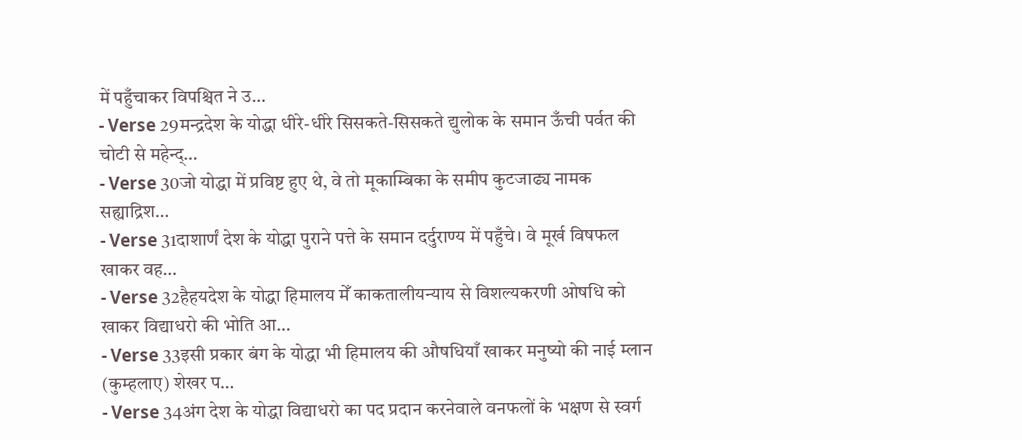में पहुँचाकर विपश्चित ने उ…
- Verse 29मन्द्रदेश के योद्धा धीरे-धीरे सिसकते-सिसकते द्युलोक के समान ऊँची पर्वत की चोटी से महेन्द्…
- Verse 30जो योद्धा में प्रविष्ट हुए थे, वे तो मूकाम्बिका के समीप कुटजाढ्य नामक सह्याद्रिश…
- Verse 31दाशार्णं देश के योद्धा पुराने पत्ते के समान दर्दुराण्य में पहुँचे। वे मूर्ख विषफल खाकर वह…
- Verse 32हैहयदेश के योद्धा हिमालय मेँ काकतालीयन्याय से विशल्यकरणी ओषधि को खाकर विद्याधरो की भोति आ…
- Verse 33इसी प्रकार बंग के योद्धा भी हिमालय की औषधियाँ खाकर मनुष्यो की नाई म्लान (कुम्हलाए) शेखर प…
- Verse 34अंग देश के योद्धा विद्याधरो का पद प्रदान करनेवाले वनफलों के भक्षण से स्वर्ग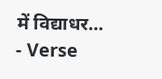में विद्याधर…
- Verse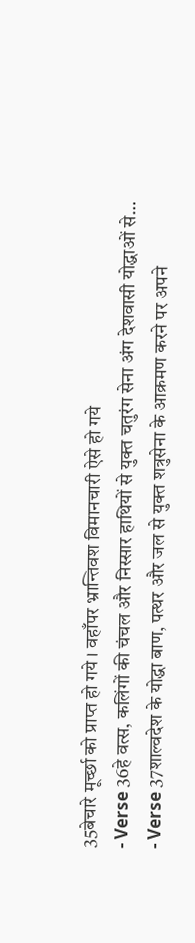35बेचारे मूर्च्छा को प्राप्त हो गये । वहाँपर भ्रान्तिवश विमानचारी ऐसे हो गये
- Verse 36हे वत्स, कलिंगों की चंचल और निस्सार हाथियों से युक्त चतुरंग सेना अंग देशवासी योद्धाओं से…
- Verse 37शाल्वदेश के योद्धा बाण, पत्थर और जल से युक्त शत्रुसेना के आक्रमण करने पर अपने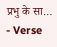प्रभु के सा…
- Verse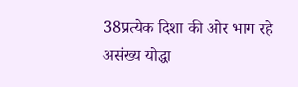38प्रत्येक दिशा की ओर भाग रहे असंख्य योद्धा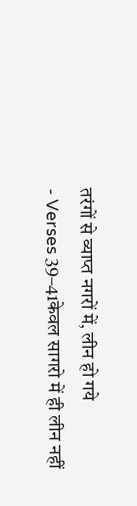तरंगों से व्याप्त नगरों में, लीन हो गये
- Verses 39–41केवल सागरो में ही लीन नहीं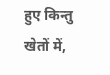हुए किन्तु खेतों में,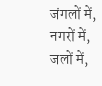जंगलों में, नगरों में, जलों में,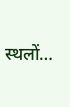स्थलों…